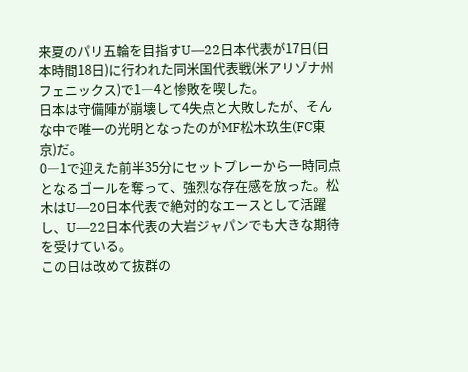来夏のパリ五輪を目指すU―22日本代表が17日(日本時間18日)に行われた同米国代表戦(米アリゾナ州フェニックス)で1―4と惨敗を喫した。
日本は守備陣が崩壊して4失点と大敗したが、そんな中で唯一の光明となったのがMF松木玖生(FC東京)だ。
0―1で迎えた前半35分にセットプレーから一時同点となるゴールを奪って、強烈な存在感を放った。松木はU―20日本代表で絶対的なエースとして活躍し、U―22日本代表の大岩ジャパンでも大きな期待を受けている。
この日は改めて抜群の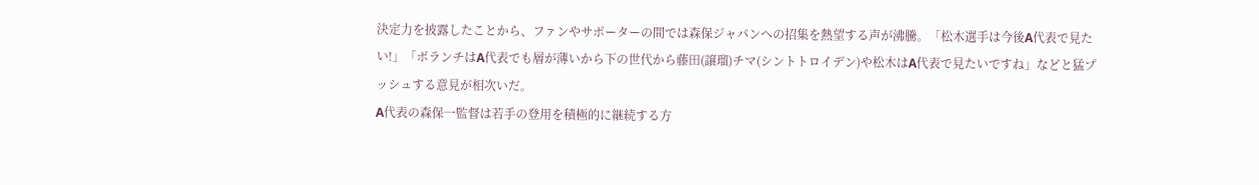決定力を披露したことから、ファンやサポーターの間では森保ジャパンへの招集を熱望する声が沸騰。「松木選手は今後A代表で見たい!」「ボランチはA代表でも層が薄いから下の世代から藤田(譲瑠)チマ(シントトロイデン)や松木はA代表で見たいですね」などと猛プッシュする意見が相次いだ。
A代表の森保一監督は若手の登用を積極的に継続する方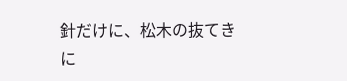針だけに、松木の抜てきに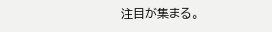注目が集まる。